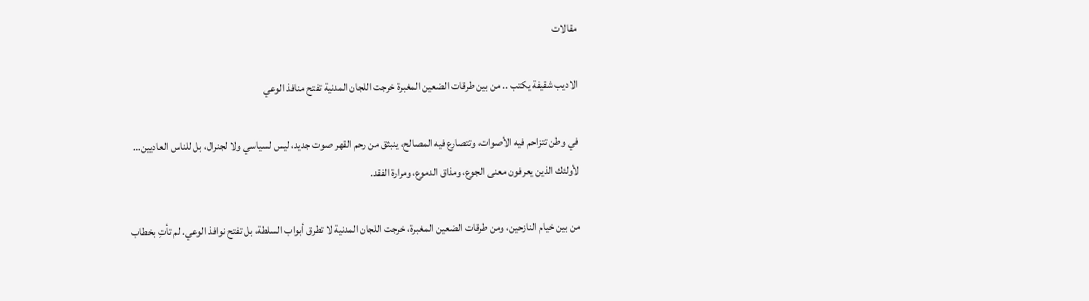مقالات

الاديب شقيفة يكتب .. من بين طرقات الضعين المغبرة خرجت اللجان المدنية تفتح منافذ الوعي

في وطن تتزاحم فيه الأصوات، وتتصارع فيه المصالح، ينبثق من رحم القهر صوت جديد، ليس لسياسي ولا لجنرال، بل للناس العاديين… لأولئك الذين يعرفون معنى الجوع، ومذاق الدموع، ومرارة الفقد.

من بين خيام النازحين، ومن طرقات الضعين المغبرة، خرجت اللجان المدنية لا تطرق أبواب السلطة، بل تفتح نوافذ الوعي. لم تأتِ بخطاب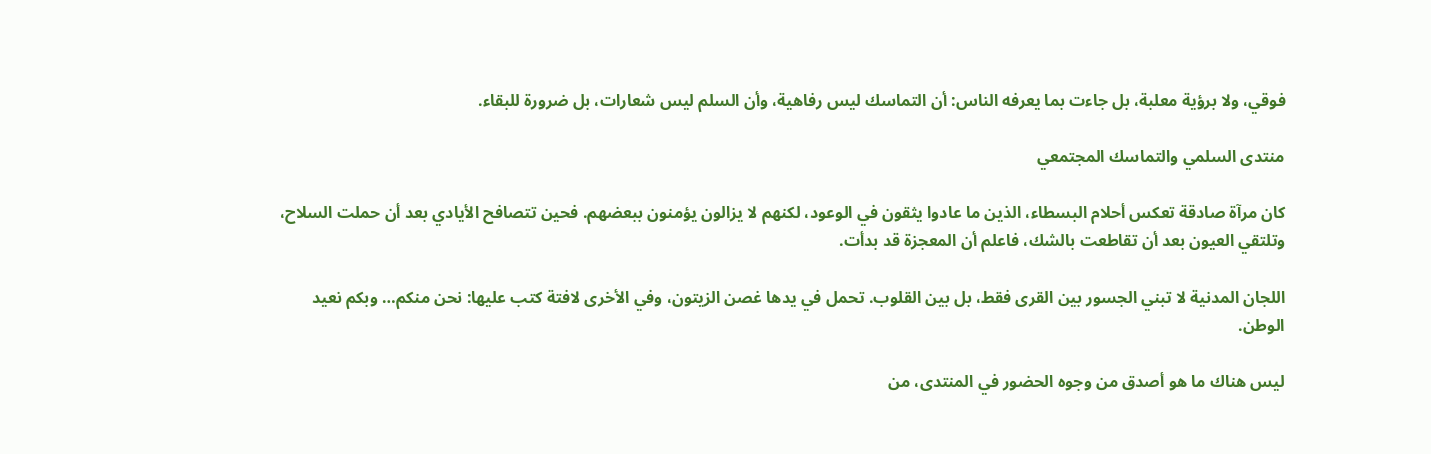فوقي، ولا برؤية معلبة، بل جاءت بما يعرفه الناس: أن التماسك ليس رفاهية، وأن السلم ليس شعارات، بل ضرورة للبقاء.

منتدى السلمي والتماسك المجتمعي

كان مرآة صادقة تعكس أحلام البسطاء، الذين ما عادوا يثقون في الوعود، لكنهم لا يزالون يؤمنون ببعضهم. فحين تتصافح الأيادي بعد أن حملت السلاح، وتلتقي العيون بعد أن تقاطعت بالشك، فاعلم أن المعجزة قد بدأت.

اللجان المدنية لا تبني الجسور بين القرى فقط، بل بين القلوب. تحمل في يدها غصن الزيتون، وفي الأخرى لافتة كتب عليها: نحن منكم… وبكم نعيد الوطن.

ليس هناك ما هو أصدق من وجوه الحضور في المنتدى، من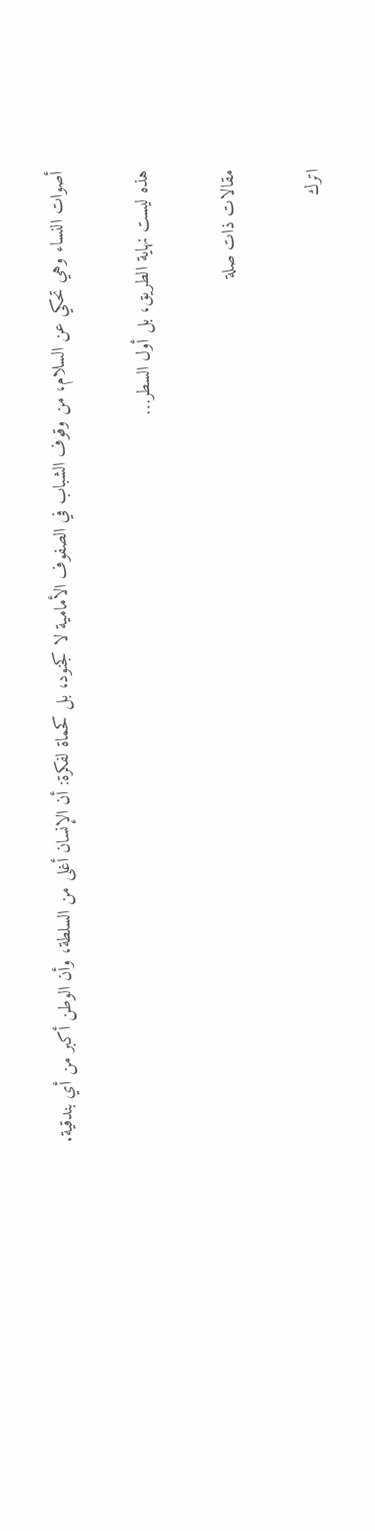أصوات النساء وهي تحكي عن السلام، من وقوف الشباب في الصفوف الأمامية لا كجنود، بل كحماة لفكرة: أن الإنسان أغلى من السلطة، وأن الوطن أكبر من أي بندقية.

هذه ليست نهاية الطريق، بل أول السطر…

مقالات ذات صلة

اترك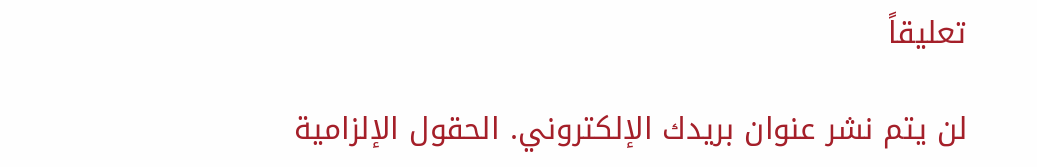تعليقاً

لن يتم نشر عنوان بريدك الإلكتروني. الحقول الإلزامية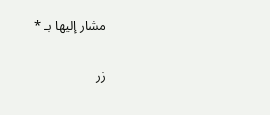مشار إليها بـ *

زر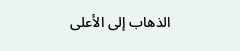الذهاب إلى الأعلى